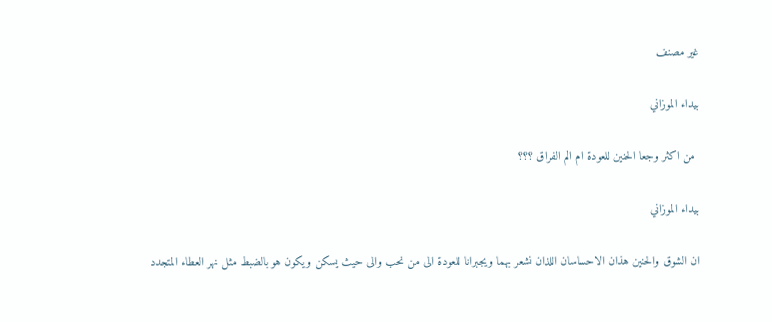غير مصنف

بيداء الموزاني

 من اكثر وجعا الحنين للعودة ام الم الفراق ؟؟؟

بيداء الموزاني

ان الشوق والحنين هذان الاحساسان اللذان نشعر بهما ويجبرانا للعودة الى من نحب والى حيث يسكن ويكون هو بالضبط مثل نهر العطاء المتجدد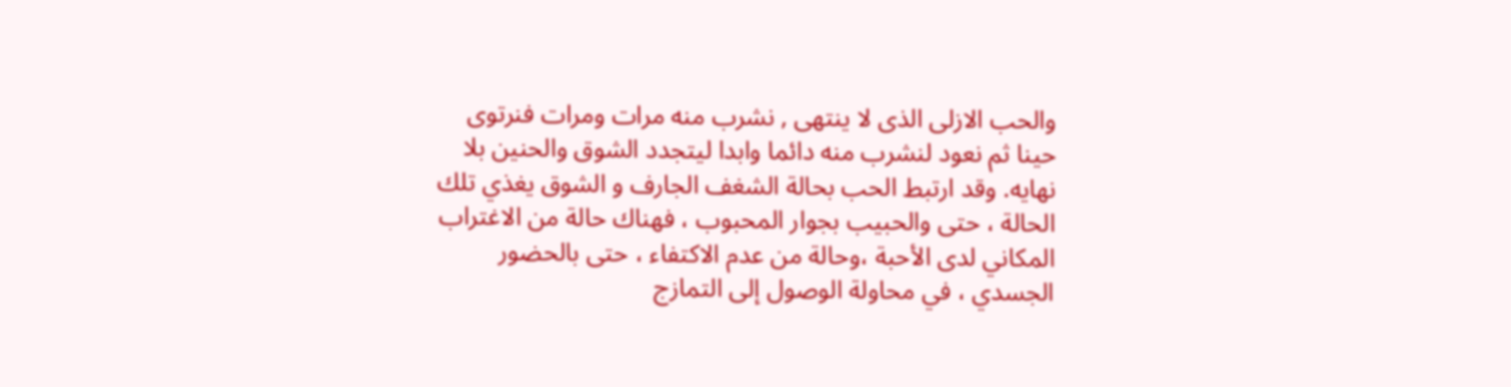والحب الازلى الذى لا ينتهى , نشرب منه مرات ومرات فنرتوى حينا ثم نعود لنشرب منه دائما وابدا ليتجدد الشوق والحنين بلا نهايه. وقد ارتبط الحب بحالة الشغف الجارف و الشوق يغذي تلك الحالة ، حتى والحبيب بجوار المحبوب ، فهناك حالة من الاغتراب المكاني لدى الأحبة ،وحالة من عدم الاكتفاء ، حتى بالحضور الجسدي ، في محاولة الوصول إلى التمازج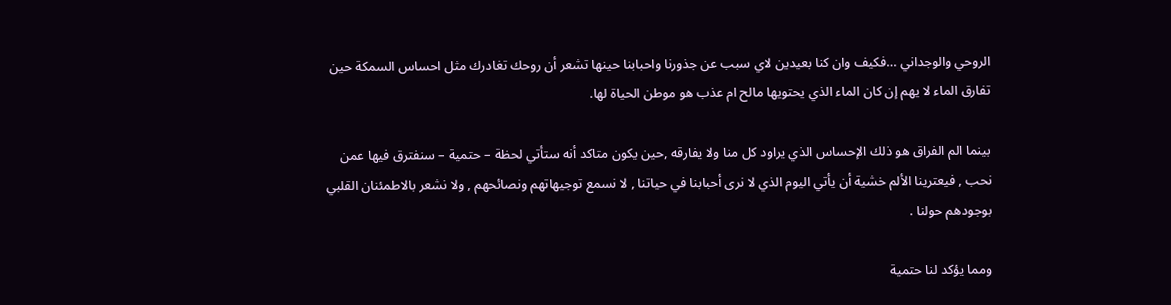الروحي والوجداني …فكيف وان كنا بعيدين لاي سبب عن جذورنا واحبابنا حينها تشعر أن روحك تغادرك مثل احساس السمكة حين تفارق الماء لا يهم إن كان الماء الذي يحتويها مالح ام عذب هو موطن الحياة لها.

بينما الم الفراق هو ذلك الإحساس الذي يراود كل منا ولا يفارقه ,حين يكون متاكد أنه ستأتي لحظة – حتمية – سنفترق فيها عمن نحب , فيعترينا الألم خشية أن يأتي اليوم الذي لا نرى أحبابنا في حياتنا , لا نسمع توجيهاتهم ونصائحهم , ولا نشعر بالاطمئنان القلبي بوجودهم حولنا .

ومما يؤكد لنا حتمية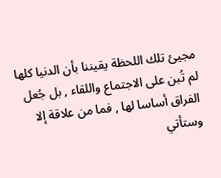مجيئ تلك اللحظة يقيننا بأن الدنيا كلها لم تُبن على الاجتماع واللقاء , بل جُعل الفراق أساسا لها , فما من علاقة إلا وستأتي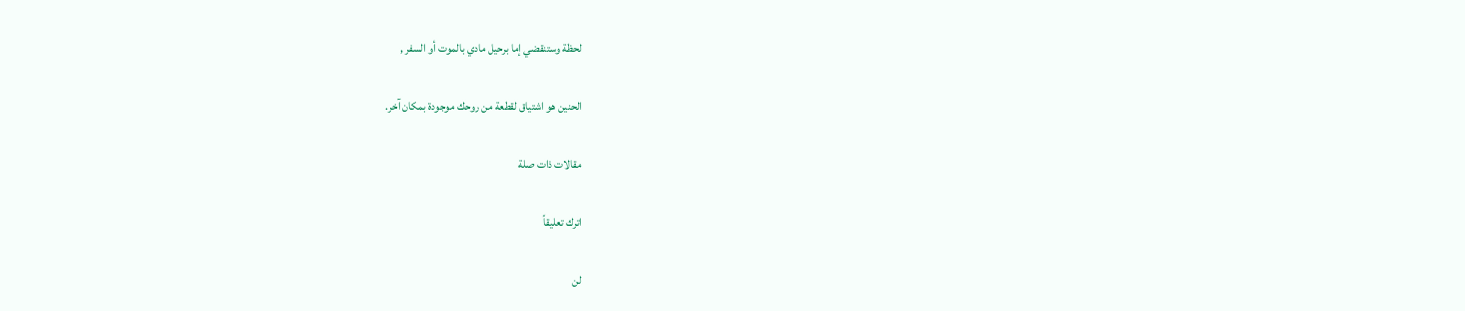لحظة وستنقضي إما برحيل مادي بالموت أو السفر ,

الحنين هو اشتياق لقطعة من روحك موجودة بمكان آخر.

مقالات ذات صلة

اترك تعليقاً

لن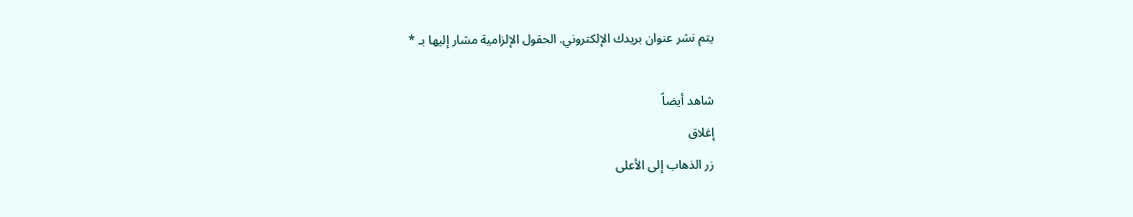يتم نشر عنوان بريدك الإلكتروني. الحقول الإلزامية مشار إليها بـ *

شاهد أيضاً
إغلاق
زر الذهاب إلى الأعلى